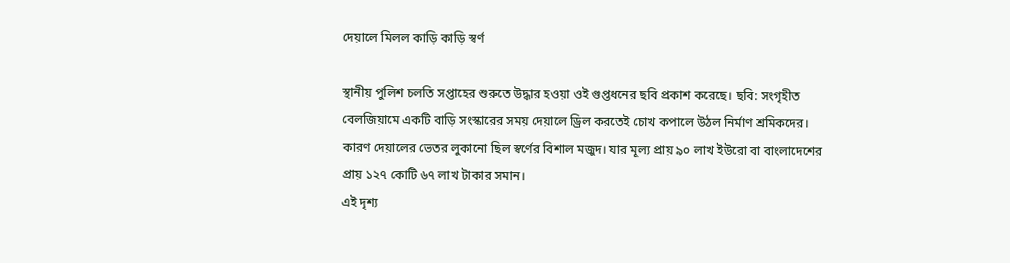দেয়ালে মিলল কাড়ি কাড়ি স্বর্ণ

স্থানীয় পুলিশ চলতি সপ্তাহের শুরুতে উদ্ধার হওয়া ওই গুপ্তধনের ছবি প্রকাশ করেছে। ছবি: সংগৃহীত
বেলজিয়ামে একটি বাড়ি সংস্কারের সময় দেয়ালে ড্রিল করতেই চোখ কপালে উঠল নির্মাণ শ্রমিকদের। কারণ দেয়ালের ভেতর লুকানো ছিল স্বর্ণের বিশাল মজুদ। যার মূল্য প্রায় ৯০ লাখ ইউরো বা বাংলাদেশের প্রায় ১২৭ কোটি ৬৭ লাখ টাকার সমান।
এই দৃশ্য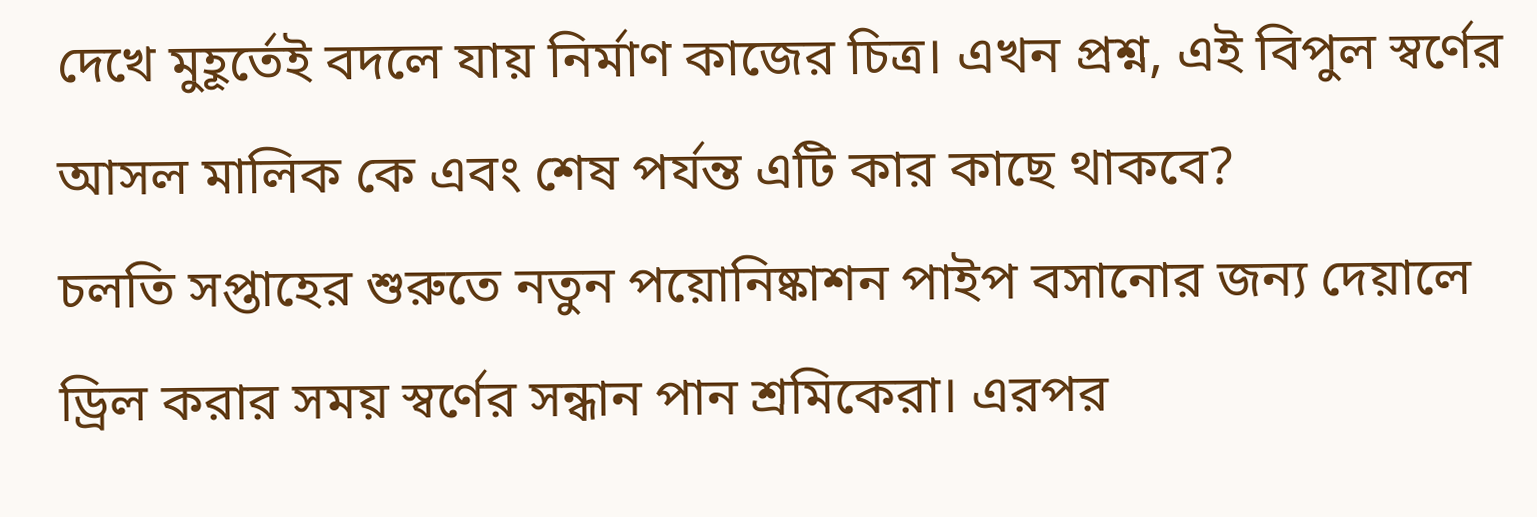দেখে মুহূর্তেই বদলে যায় নির্মাণ কাজের চিত্র। এখন প্রশ্ন, এই বিপুল স্বর্ণের আসল মালিক কে এবং শেষ পর্যন্ত এটি কার কাছে থাকবে?
চলতি সপ্তাহের শুরুতে নতুন পয়োনিষ্কাশন পাইপ বসানোর জন্য দেয়ালে ড্রিল করার সময় স্বর্ণের সন্ধান পান শ্রমিকেরা। এরপর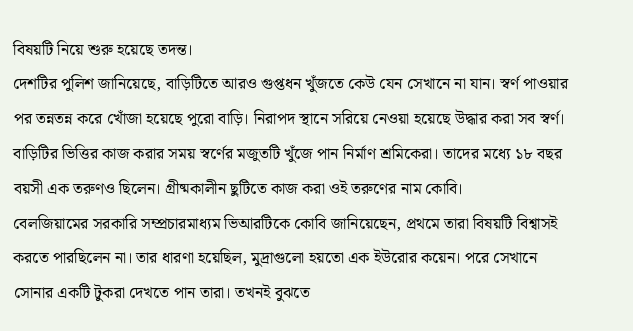বিষয়টি নিয়ে শুরু হয়েছে তদন্ত।
দেশটির পুলিশ জানিয়েছে, বাড়িটিতে আরও গুপ্তধন খুঁজতে কেউ যেন সেখানে না যান। স্বর্ণ পাওয়ার পর তন্নতন্ন করে খোঁজা হয়েছে পুরো বাড়ি। নিরাপদ স্থানে সরিয়ে নেওয়া হয়েছে উদ্ধার করা সব স্বর্ণ।
বাড়িটির ভিত্তির কাজ করার সময় স্বর্ণের মজুতটি খুঁজে পান নির্মাণ শ্রমিকেরা। তাদের মধ্যে ১৮ বছর বয়সী এক তরুণও ছিলেন। গ্রীষ্মকালীন ছুটিতে কাজ করা ওই তরুণের নাম কোবি।
বেলজিয়ামের সরকারি সম্প্রচারমাধ্যম ভিআরটিকে কোবি জানিয়েছেন, প্রথমে তারা বিষয়টি বিশ্বাসই করতে পারছিলেন না। তার ধারণা হয়েছিল, মুদ্রাগুলো হয়তো এক ইউরোর কয়েন। পরে সেখানে সোনার একটি টুকরা দেখতে পান তারা। তখনই বুঝতে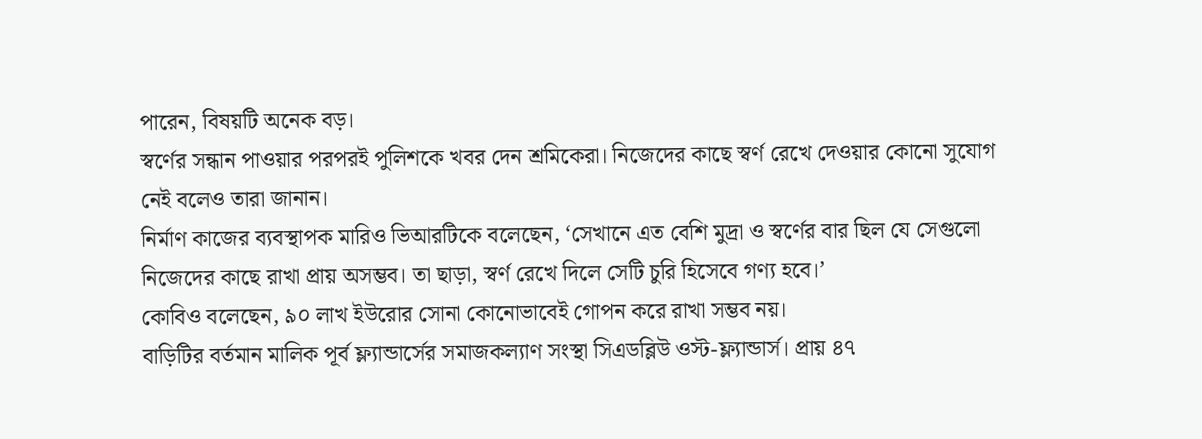পারেন, বিষয়টি অনেক বড়।
স্বর্ণের সন্ধান পাওয়ার পরপরই পুলিশকে খবর দেন শ্রমিকেরা। নিজেদের কাছে স্বর্ণ রেখে দেওয়ার কোনো সুযোগ নেই বলেও তারা জানান।
নির্মাণ কাজের ব্যবস্থাপক মারিও ভিআরটিকে বলেছেন, ‘সেখানে এত বেশি মুদ্রা ও স্বর্ণের বার ছিল যে সেগুলো নিজেদের কাছে রাখা প্রায় অসম্ভব। তা ছাড়া, স্বর্ণ রেখে দিলে সেটি চুরি হিসেবে গণ্য হবে।’
কোবিও বলেছেন, ৯০ লাখ ইউরোর সোনা কোনোভাবেই গোপন করে রাখা সম্ভব নয়।
বাড়িটির বর্তমান মালিক পূর্ব ফ্ল্যান্ডার্সের সমাজকল্যাণ সংস্থা সিএডব্লিউ ওস্ট-ফ্ল্যান্ডার্স। প্রায় ৪৭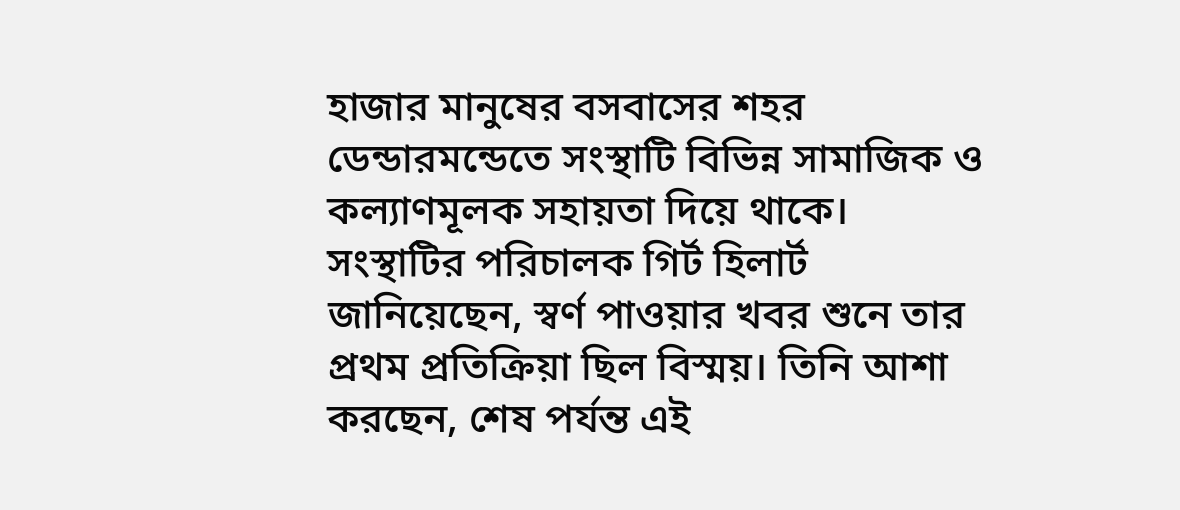হাজার মানুষের বসবাসের শহর ডেন্ডারমন্ডেতে সংস্থাটি বিভিন্ন সামাজিক ও কল্যাণমূলক সহায়তা দিয়ে থাকে।
সংস্থাটির পরিচালক গির্ট হিলার্ট জানিয়েছেন, স্বর্ণ পাওয়ার খবর শুনে তার প্রথম প্রতিক্রিয়া ছিল বিস্ময়। তিনি আশা করছেন, শেষ পর্যন্ত এই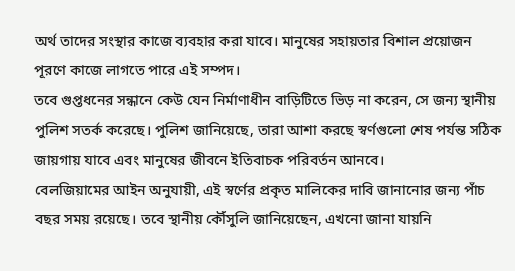অর্থ তাদের সংস্থার কাজে ব্যবহার করা যাবে। মানুষের সহায়তার বিশাল প্রয়োজন পূরণে কাজে লাগতে পারে এই সম্পদ।
তবে গুপ্তধনের সন্ধানে কেউ যেন নির্মাণাধীন বাড়িটিতে ভিড় না করেন, সে জন্য স্থানীয় পুলিশ সতর্ক করেছে। পুলিশ জানিয়েছে, তারা আশা করছে স্বর্ণগুলো শেষ পর্যন্ত সঠিক জায়গায় যাবে এবং মানুষের জীবনে ইতিবাচক পরিবর্তন আনবে।
বেলজিয়ামের আইন অনুযায়ী, এই স্বর্ণের প্রকৃত মালিকের দাবি জানানোর জন্য পাঁচ বছর সময় রয়েছে। তবে স্থানীয় কৌঁসুলি জানিয়েছেন, এখনো জানা যায়নি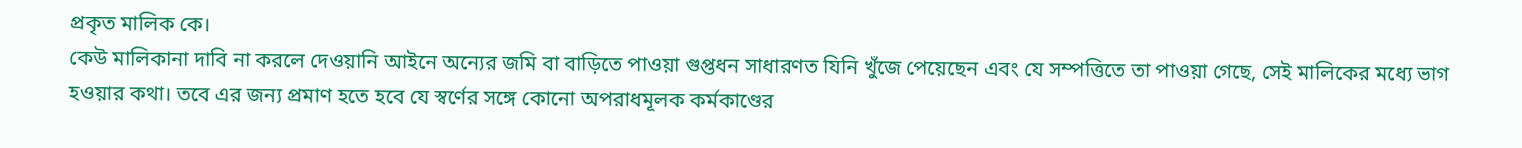প্রকৃত মালিক কে।
কেউ মালিকানা দাবি না করলে দেওয়ানি আইনে অন্যের জমি বা বাড়িতে পাওয়া গুপ্তধন সাধারণত যিনি খুঁজে পেয়েছেন এবং যে সম্পত্তিতে তা পাওয়া গেছে, সেই মালিকের মধ্যে ভাগ হওয়ার কথা। তবে এর জন্য প্রমাণ হতে হবে যে স্বর্ণের সঙ্গে কোনো অপরাধমূলক কর্মকাণ্ডের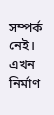সম্পর্ক নেই।
এখন নির্মাণ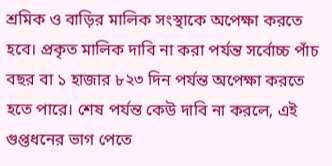শ্রমিক ও বাড়ির মালিক সংস্থাকে অপেক্ষা করতে হবে। প্রকৃত মালিক দাবি না করা পর্যন্ত সর্বোচ্চ পাঁচ বছর বা ১ হাজার ৮২৩ দিন পর্যন্ত অপেক্ষা করতে হতে পারে। শেষ পর্যন্ত কেউ দাবি না করলে, এই গুপ্তধনের ভাগ পেতে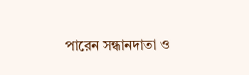পারেন সন্ধানদাতা ও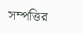সম্পত্তির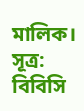মালিক।
সূত্র: বিবিসি